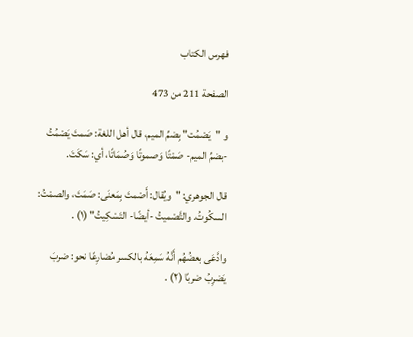فهرس الكتاب

الصفحة 211 من 473

و "يَصْمُت" بِضمِّ الميم، قال أهل اللغة: صَمتَ يَصْمُتُ -بضمِّ الميم- صَمْتًا وَصموتًا وَصُمَاتًا، أي: سَكَتَ.

قال الجوهري: "ويُقال: أَصْمتَ بِمَعنَى: صَمَتَ، والصمْتُ: السكُوتُ. والتَّصْميتُ -أيضًا- التَسْكِيتُ" (١) .

وادَّعَى بعضُهُم أَنَّهُ سَمِعَهُ بالكسر مُضارِعًا نحو: ضربَ يَضرِبُ ضربًا (٢) .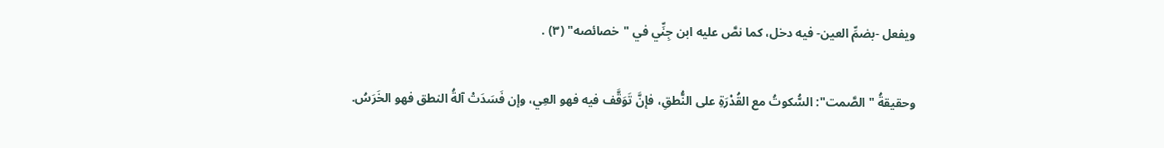ويفعل -بضمِّ العين- فيه دخل، كما نصَّ عليه ابن جِنِّي في "خصائصه" (٣) .

وحقيقةُ "الصَّمت": السُّكوتُ مع القُدْرَةِ على النُّطقِ، فإنَّ تَوَقَّف فيه فهو العِي، وإن فَسَدَتْ آلةُ النطق فهو الخَرَسُ.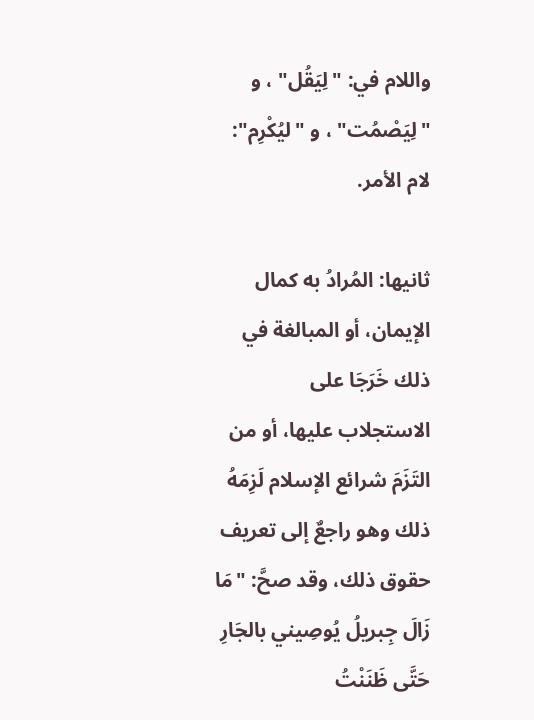واللام في: "لِيَقُل" ، و "لِيَصْمُت" ، و "ليُكْرِم": لام الأمر.

ثانيها: المُرادُ به كمال الإيمان، أو المبالغة في ذلك خَرَجَا على الاستجلاب عليها، أو من التَزَمَ شرائع الإسلام لَزِمَهُ ذلك وهو راجعٌ إلى تعريف حقوق ذلك، وقد صحَّ: "مَا زَالَ جِبريلُ يُوصِيني بالجَارِ حَتَّى ظَنَنْتُ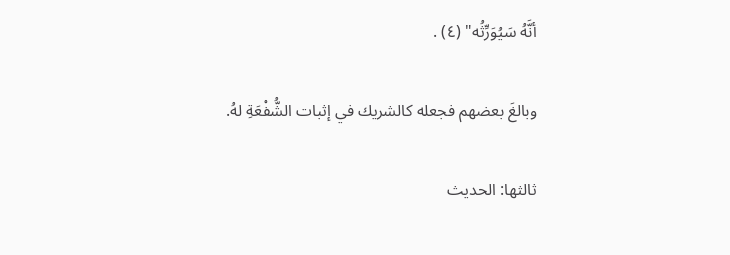أنَّهُ سَيُوَرِّثُه" (٤) .

وبالغَ بعضهم فجعله كالشريك في إثبات الشُّفْعَةِ لهُ.

ثالثها: الحديث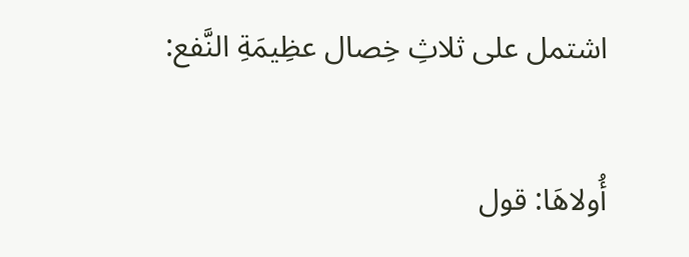اشتمل على ثلاثِ خِصال عظِيمَةِ النَّفع:

أُولاهَا: قول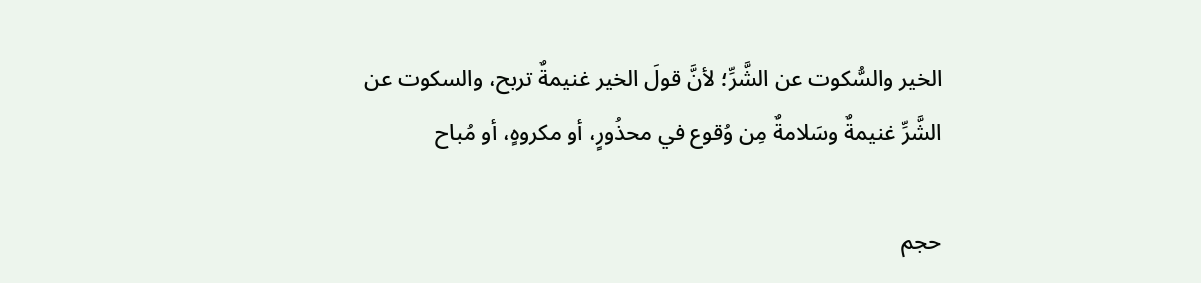الخير والسُّكوت عن الشَّرِّ؛ لأنَّ قولَ الخير غنيمةٌ تربح، والسكوت عن الشَّرِّ غنيمةٌ وسَلامةٌ مِن وُقوع في محذُورٍ، أو مكروهٍ، أو مُباح

حجم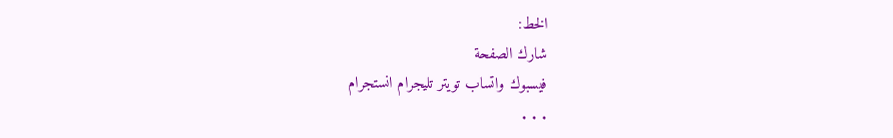الخط:
شارك الصفحة
فيسبوك واتساب تويتر تليجرام انستجرام
. . .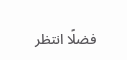فضلًا انتظر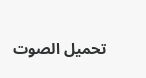تحميل الصوت